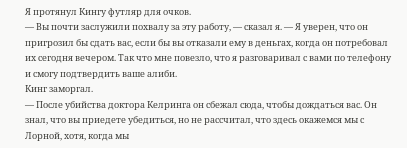Я протянул Кингу футляр для очков.
— Вы почти заслужили похвалу за эту работу, — сказал я. — Я уверен, что он пригрозил бы сдать вас, если бы вы отказали ему в деньгах, когда он потребовал их сегодня вечером. Так что мне повезло, что я разговаривал с вами по телефону и смогу подтвердить ваше алиби.
Кинг заморгал.
— После убийства доктора Келринга он сбежал сюда, чтобы дождаться вас. Он знал, что вы приедете убедиться, но не рассчитал, что здесь окажемся мы с Лорной, хотя, когда мы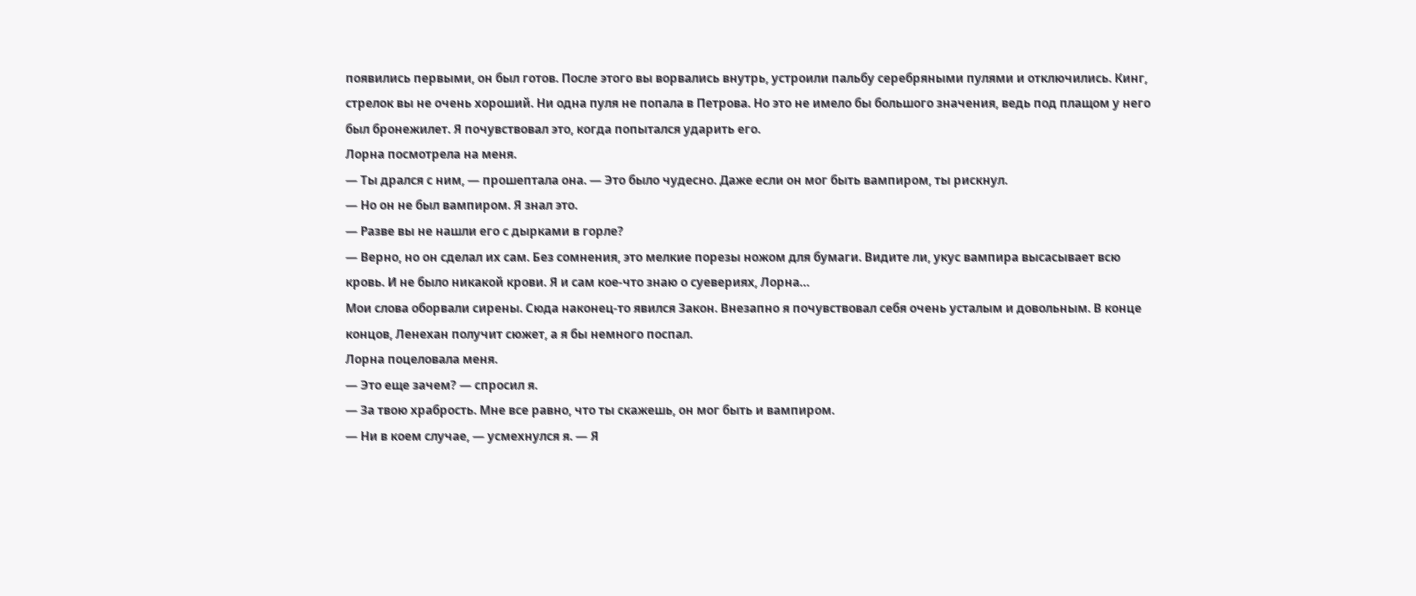появились первыми, он был готов. После этого вы ворвались внутрь, устроили пальбу серебряными пулями и отключились. Кинг, стрелок вы не очень хороший. Ни одна пуля не попала в Петрова. Но это не имело бы большого значения, ведь под плащом у него был бронежилет. Я почувствовал это, когда попытался ударить его.
Лорна посмотрела на меня.
— Ты дрался с ним, — прошептала она. — Это было чудесно. Даже если он мог быть вампиром, ты рискнул.
— Но он не был вампиром. Я знал это.
— Разве вы не нашли его с дырками в горле?
— Верно, но он сделал их сам. Без сомнения, это мелкие порезы ножом для бумаги. Видите ли, укус вампира высасывает всю кровь. И не было никакой крови. Я и сам кое-что знаю о суевериях, Лорна…
Мои слова оборвали сирены. Сюда наконец-то явился Закон. Внезапно я почувствовал себя очень усталым и довольным. В конце концов, Ленехан получит сюжет, а я бы немного поспал.
Лорна поцеловала меня.
— Это еще зачем? — спросил я.
— За твою храбрость. Мне все равно, что ты скажешь, он мог быть и вампиром.
— Ни в коем случае, — усмехнулся я. — Я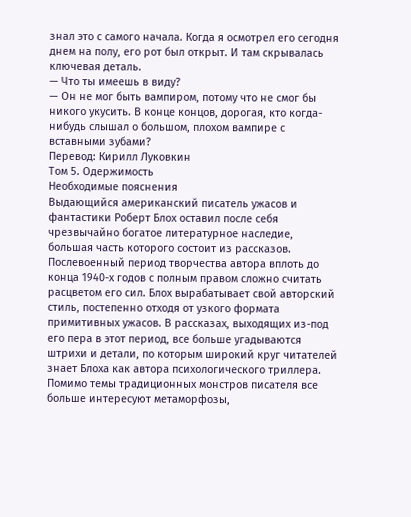знал это с самого начала. Когда я осмотрел его сегодня днем на полу, его рот был открыт. И там скрывалась ключевая деталь.
— Что ты имеешь в виду?
— Он не мог быть вампиром, потому что не смог бы никого укусить. В конце концов, дорогая, кто когда-нибудь слышал о большом, плохом вампире с вставными зубами?
Перевод: Кирилл Луковкин
Том 5. Одержимость
Необходимые пояснения
Выдающийся американский писатель ужасов и фантастики Роберт Блох оставил после себя чрезвычайно богатое литературное наследие, большая часть которого состоит из рассказов.
Послевоенный период творчества автора вплоть до конца 1940-х годов с полным правом сложно считать расцветом его сил. Блох вырабатывает свой авторский стиль, постепенно отходя от узкого формата примитивных ужасов. В рассказах, выходящих из-под его пера в этот период, все больше угадываются штрихи и детали, по которым широкий круг читателей знает Блоха как автора психологического триллера.
Помимо темы традиционных монстров писателя все больше интересуют метаморфозы,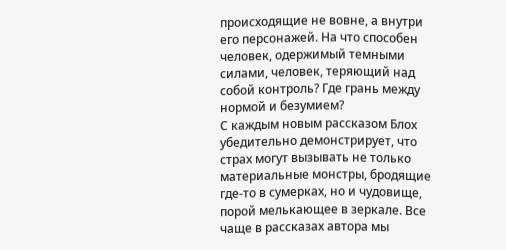происходящие не вовне, а внутри его персонажей. На что способен человек, одержимый темными силами, человек, теряющий над собой контроль? Где грань между нормой и безумием?
С каждым новым рассказом Блох убедительно демонстрирует, что страх могут вызывать не только материальные монстры, бродящие где-то в сумерках, но и чудовище, порой мелькающее в зеркале. Все чаще в рассказах автора мы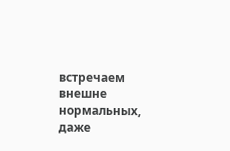встречаем внешне нормальных, даже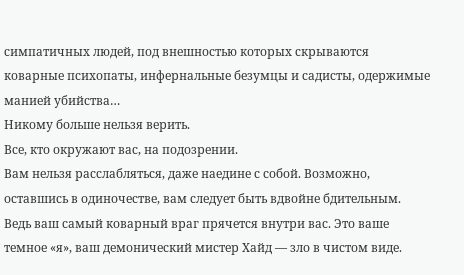симпатичных людей, под внешностью которых скрываются коварные психопаты, инфернальные безумцы и садисты, одержимые манией убийства…
Никому больше нельзя верить.
Все, кто окружают вас, на подозрении.
Вам нельзя расслабляться, даже наедине с собой. Возможно, оставшись в одиночестве, вам следует быть вдвойне бдительным. Ведь ваш самый коварный враг прячется внутри вас. Это ваше темное «я», ваш демонический мистер Хайд — зло в чистом виде.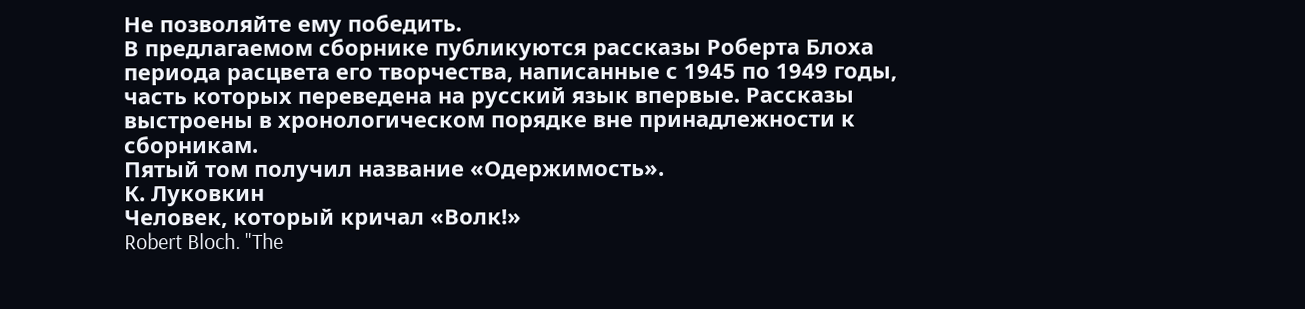Не позволяйте ему победить.
В предлагаемом сборнике публикуются рассказы Роберта Блоха периода расцвета его творчества, написанные с 1945 по 1949 годы, часть которых переведена на русский язык впервые. Рассказы выстроены в хронологическом порядке вне принадлежности к сборникам.
Пятый том получил название «Одержимость».
К. Луковкин
Человек, который кричал «Волк!»
Robert Bloch. "The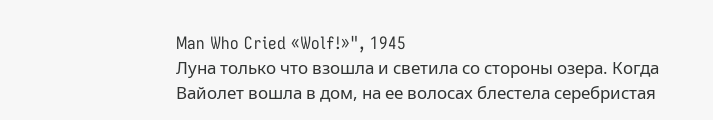Man Who Cried «Wolf!»", 1945
Луна только что взошла и светила со стороны озера. Когда Вайолет вошла в дом, на ее волосах блестела серебристая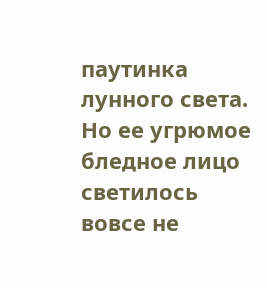паутинка лунного света.
Но ее угрюмое бледное лицо светилось вовсе не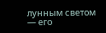лунным светом — его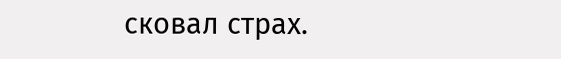сковал страх.